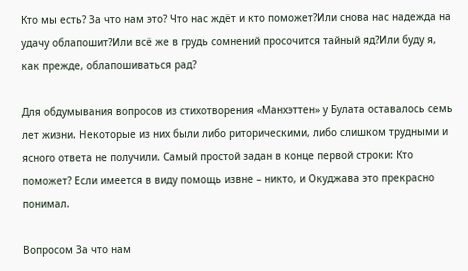Кто мы есть? За что нам это? Что нас ждёт и кто поможет?Или снова нас надежда на удачу облапошит?Или всё же в грудь сомнений просочится тайный яд?Или буду я, как прежде, облапошиваться рад?

Для обдумывания вопросов из стихотворения «Манхэттен» у Булата оставалось семь лет жизни. Некоторые из них были либо риторическими, либо слишком трудными и ясного ответа не получили. Самый простой задан в конце первой строки: Кто поможет? Если имеется в виду помощь извне – никто, и Окуджава это прекрасно понимал.

Вопросом За что нам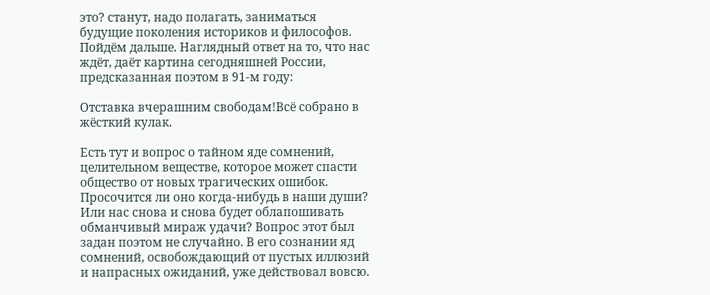это? станут, надо полагать, заниматься будущие поколения историков и философов. Пойдём дальше. Наглядный ответ на то, что нас ждёт, даёт картина сегодняшней России, предсказанная поэтом в 91-м году:

Отставка вчерашним свободам!Всё собрано в жёсткий кулак.

Есть тут и вопрос о тайном яде сомнений, целительном веществе, которое может спасти общество от новых трагических ошибок. Просочится ли оно когда-нибудь в наши души? Или нас снова и снова будет облапошивать обманчивый мираж удачи? Вопрос этот был задан поэтом не случайно. В его сознании яд сомнений, освобождающий от пустых иллюзий и напрасных ожиданий, уже действовал вовсю.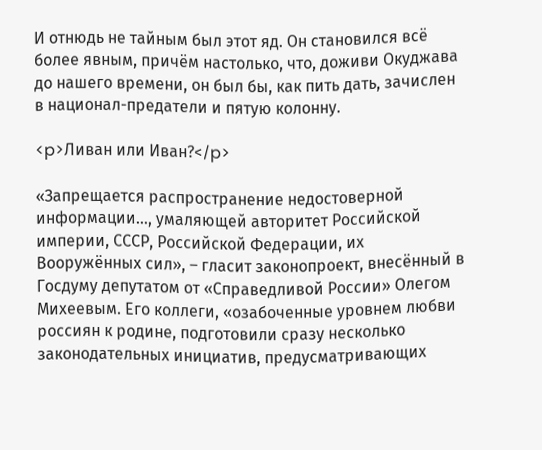И отнюдь не тайным был этот яд. Он становился всё более явным, причём настолько, что, доживи Окуджава до нашего времени, он был бы, как пить дать, зачислен в национал-предатели и пятую колонну.

<p>Ливан или Иван?</p>

«Запрещается распространение недостоверной информации…, умаляющей авторитет Российской империи, СССР, Российской Федерации, их Вооружённых сил», – гласит законопроект, внесённый в Госдуму депутатом от «Справедливой России» Олегом Михеевым. Его коллеги, «озабоченные уровнем любви россиян к родине, подготовили сразу несколько законодательных инициатив, предусматривающих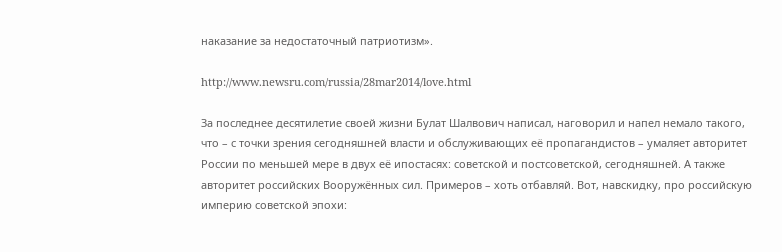наказание за недостаточный патриотизм».

http://www.newsru.com/russia/28mar2014/love.html

За последнее десятилетие своей жизни Булат Шалвович написал, наговорил и напел немало такого, что – с точки зрения сегодняшней власти и обслуживающих её пропагандистов – умаляет авторитет России по меньшей мере в двух её ипостасях: советской и постсоветской, сегодняшней. А также авторитет российских Вооружённых сил. Примеров – хоть отбавляй. Вот, навскидку, про российскую империю советской эпохи: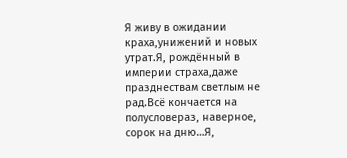Я живу в ожидании краха,унижений и новых утрат.Я, рождённый в империи страха,даже празднествам светлым не рад.Всё кончается на полусловераз, наверное, сорок на дню…Я,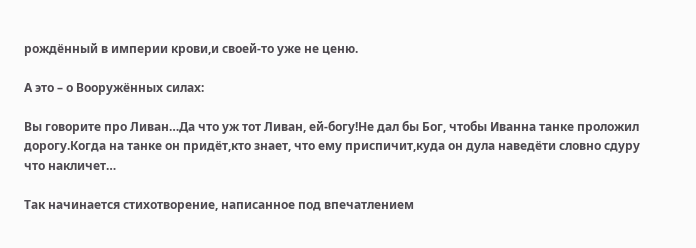рождённый в империи крови,и своей-то уже не ценю.

А это – о Вооружённых силах:

Вы говорите про Ливан…Да что уж тот Ливан, ей-богу!Не дал бы Бог, чтобы Иванна танке проложил дорогу.Когда на танке он придёт,кто знает, что ему приспичит,куда он дула наведёти словно сдуру что накличет…

Так начинается стихотворение, написанное под впечатлением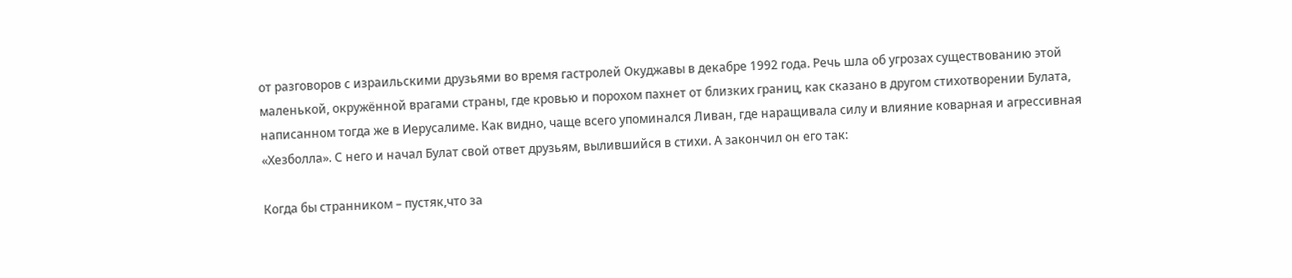от разговоров с израильскими друзьями во время гастролей Окуджавы в декабре 1992 года. Речь шла об угрозах существованию этой маленькой, окружённой врагами страны, где кровью и порохом пахнет от близких границ, как сказано в другом стихотворении Булата, написанном тогда же в Иерусалиме. Как видно, чаще всего упоминался Ливан, где наращивала силу и влияние коварная и агрессивная «Хезболла». С него и начал Булат свой ответ друзьям, вылившийся в стихи. А закончил он его так:

Когда бы странником – пустяк,что за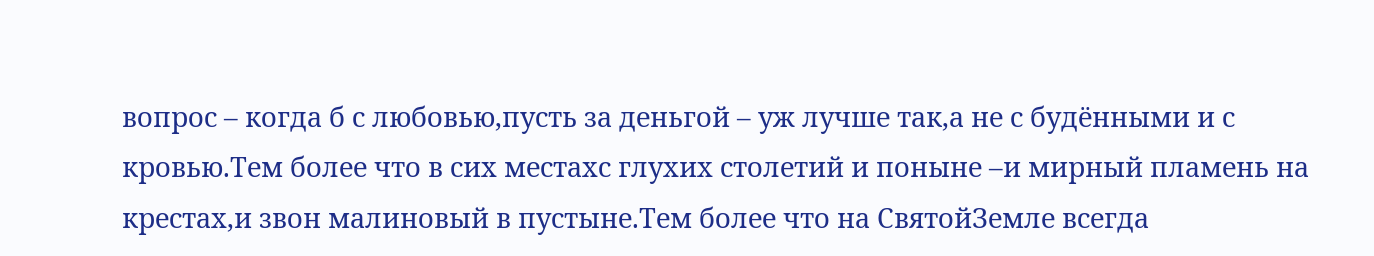вопрос – когда б с любовью,пусть за деньгой – уж лучше так,а не с будёнными и с кровью.Тем более что в сих местахс глухих столетий и поныне –и мирный пламень на крестах,и звон малиновый в пустыне.Тем более что на СвятойЗемле всегда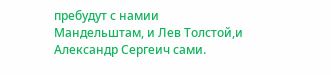пребудут с намии Мандельштам, и Лев Толстой,и Александр Сергеич сами.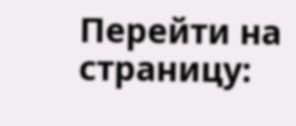Перейти на страницу: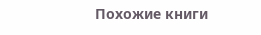Похожие книги